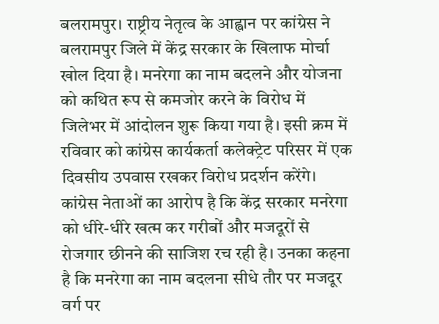बलरामपुर। राष्ट्रीय नेतृत्व के आह्वान पर कांग्रेस ने बलरामपुर जिले में केंद्र सरकार के खिलाफ मोर्चा खोल दिया है। मनरेगा का नाम बदलने और योजना को कथित रूप से कमजोर करने के विरोध में जिलेभर में आंदोलन शुरू किया गया है। इसी क्रम में रविवार को कांग्रेस कार्यकर्ता कलेक्ट्रेट परिसर में एक दिवसीय उपवास रखकर विरोध प्रदर्शन करेंगे। कांग्रेस नेताओं का आरोप है कि केंद्र सरकार मनरेगा को धीरे-धीरे खत्म कर गरीबों और मजदूरों से रोजगार छीनने की साजिश रच रही है। उनका कहना है कि मनरेगा का नाम बदलना सीधे तौर पर मजदूर वर्ग पर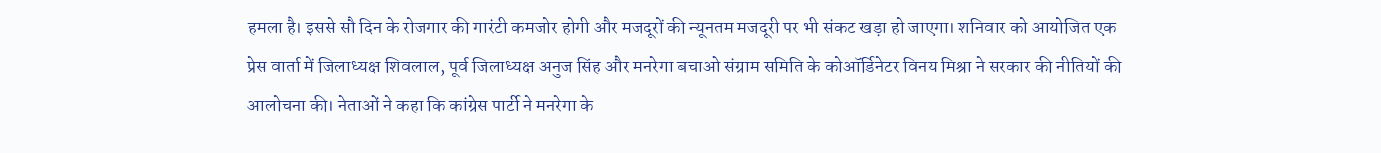हमला है। इससे सौ दिन के रोजगार की गारंटी कमजोर होगी और मजदूरों की न्यूनतम मजदूरी पर भी संकट खड़ा हो जाएगा। शनिवार को आयोजित एक प्रेस वार्ता में जिलाध्यक्ष शिवलाल, पूर्व जिलाध्यक्ष अनुज सिंह और मनरेगा बचाओ संग्राम समिति के कोऑर्डिनेटर विनय मिश्रा ने सरकार की नीतियों की आलोचना की। नेताओं ने कहा कि कांग्रेस पार्टी ने मनरेगा के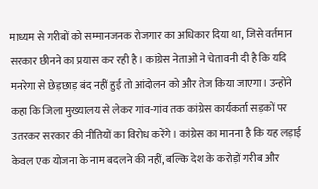माध्यम से गरीबों को सम्मानजनक रोजगार का अधिकार दिया था, जिसे वर्तमान सरकार छीनने का प्रयास कर रही है। कांग्रेस नेताओं ने चेतावनी दी है कि यदि मनरेगा से छेड़छाड़ बंद नहीं हुई तो आंदोलन को और तेज किया जाएगा। उन्होंने कहा कि जिला मुख्यालय से लेकर गांव-गांव तक कांग्रेस कार्यकर्ता सड़कों पर उतरकर सरकार की नीतियों का विरोध करेंगे। कांग्रेस का मानना है कि यह लड़ाई केवल एक योजना के नाम बदलने की नहीं, बल्कि देश के करोड़ों गरीब और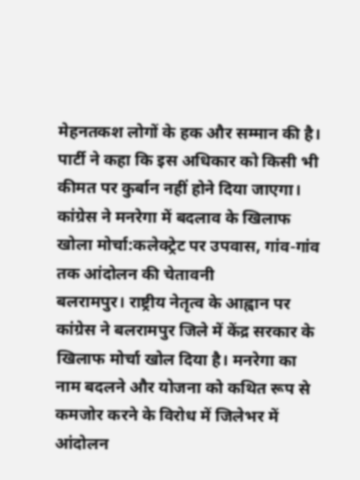मेहनतकश लोगों के हक और सम्मान की है। पार्टी ने कहा कि इस अधिकार को किसी भी कीमत पर कुर्बान नहीं होने दिया जाएगा।
कांग्रेस ने मनरेगा में बदलाव के खिलाफ खोला मोर्चा:कलेक्ट्रेट पर उपवास, गांव-गांव तक आंदोलन की चेतावनी
बलरामपुर। राष्ट्रीय नेतृत्व के आह्वान पर कांग्रेस ने बलरामपुर जिले में केंद्र सरकार के खिलाफ मोर्चा खोल दिया है। मनरेगा का नाम बदलने और योजना को कथित रूप से कमजोर करने के विरोध में जिलेभर में आंदोलन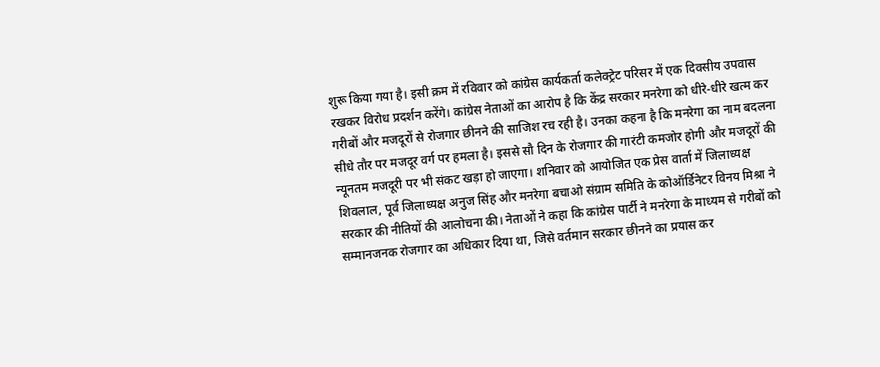शुरू किया गया है। इसी क्रम में रविवार को कांग्रेस कार्यकर्ता कलेक्ट्रेट परिसर में एक दिवसीय उपवास रखकर विरोध प्रदर्शन करेंगे। कांग्रेस नेताओं का आरोप है कि केंद्र सरकार मनरेगा को धीरे-धीरे खत्म कर गरीबों और मजदूरों से रोजगार छीनने की साजिश रच रही है। उनका कहना है कि मनरेगा का नाम बदलना सीधे तौर पर मजदूर वर्ग पर हमला है। इससे सौ दिन के रोजगार की गारंटी कमजोर होगी और मजदूरों की न्यूनतम मजदूरी पर भी संकट खड़ा हो जाएगा। शनिवार को आयोजित एक प्रेस वार्ता में जिलाध्यक्ष शिवलाल, पूर्व जिलाध्यक्ष अनुज सिंह और मनरेगा बचाओ संग्राम समिति के कोऑर्डिनेटर विनय मिश्रा ने सरकार की नीतियों की आलोचना की। नेताओं ने कहा कि कांग्रेस पार्टी ने मनरेगा के माध्यम से गरीबों को सम्मानजनक रोजगार का अधिकार दिया था, जिसे वर्तमान सरकार छीनने का प्रयास कर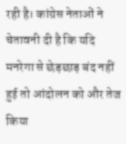रही है। कांग्रेस नेताओं ने चेतावनी दी है कि यदि मनरेगा से छेड़छाड़ बंद नहीं हुई तो आंदोलन को और तेज किया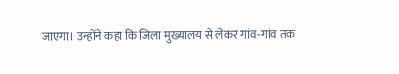जाएगा। उन्होंने कहा कि जिला मुख्यालय से लेकर गांव-गांव तक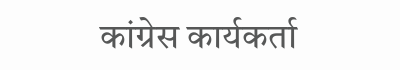कांग्रेस कार्यकर्ता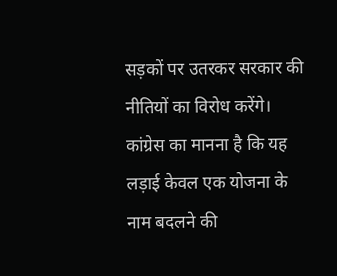सड़कों पर उतरकर सरकार की नीतियों का विरोध करेंगे। कांग्रेस का मानना है कि यह लड़ाई केवल एक योजना के नाम बदलने की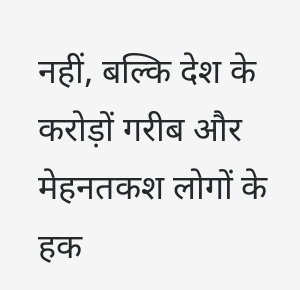नहीं, बल्कि देश के करोड़ों गरीब और मेहनतकश लोगों के हक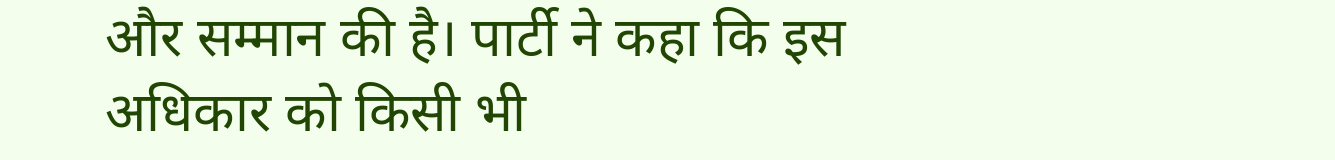और सम्मान की है। पार्टी ने कहा कि इस अधिकार को किसी भी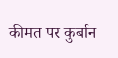कीमत पर कुर्बान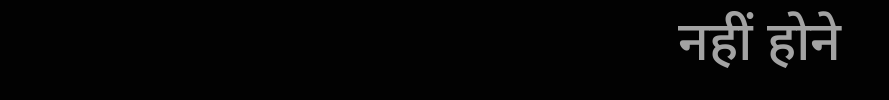नहीं होने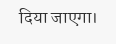दिया जाएगा।